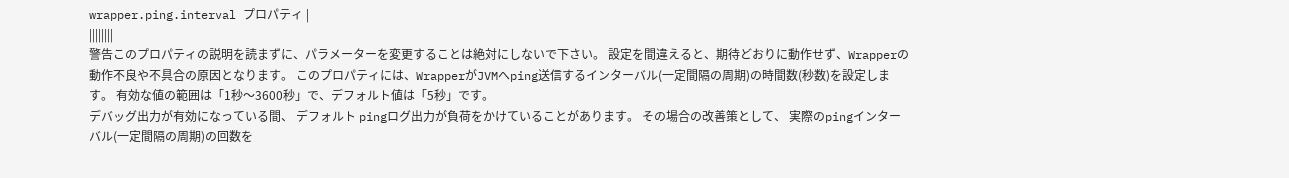wrapper.ping.interval プロパティ |
||||||||
警告このプロパティの説明を読まずに、パラメーターを変更することは絶対にしないで下さい。 設定を間違えると、期待どおりに動作せず、Wrapperの動作不良や不具合の原因となります。 このプロパティには、WrapperがJVMへping送信するインターバル(一定間隔の周期)の時間数(秒数)を設定します。 有効な値の範囲は「1秒〜3600秒」で、デフォルト値は「5秒」です。
デバッグ出力が有効になっている間、 デフォルト pingログ出力が負荷をかけていることがあります。 その場合の改善策として、 実際のpingインターバル(一定間隔の周期)の回数を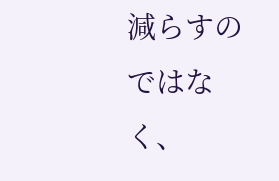減らすのではなく、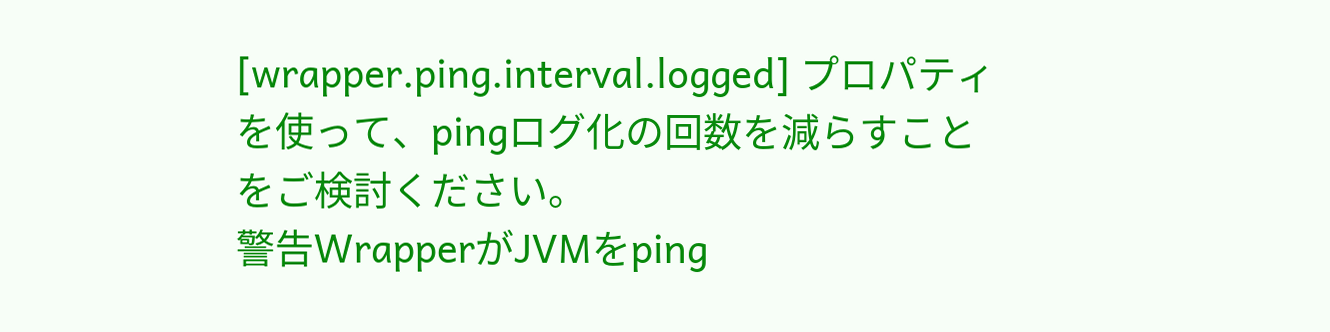[wrapper.ping.interval.logged] プロパティを使って、pingログ化の回数を減らすことをご検討ください。
警告WrapperがJVMをping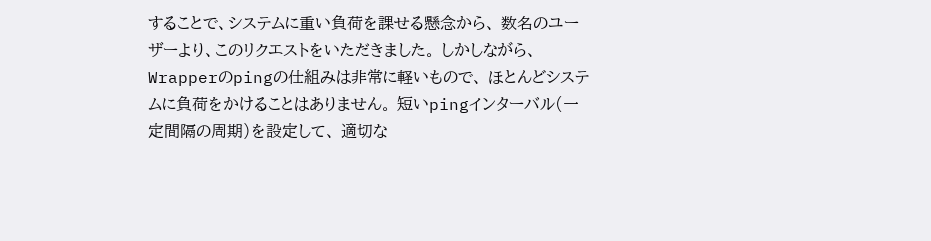することで、システムに重い負荷を課せる懸念から、 数名のユーザーより、このリクエストをいただきました。 しかしながら、Wrapperのpingの仕組みは非常に軽いもので、 ほとんどシステムに負荷をかけることはありません。 短いpingインターバル(一定間隔の周期)を設定して、 適切な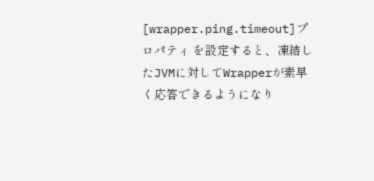[wrapper.ping.timeout]プロパティ を設定すると、凍結したJVMに対してWrapperが素早く応答できるようになり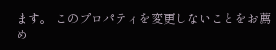ます。 このプロパティを変更しないことをお薦め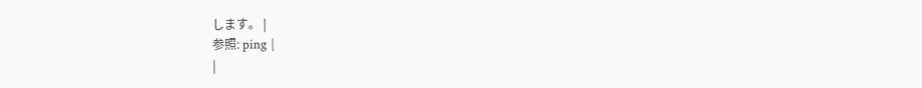します。 |
参照: ping |
|